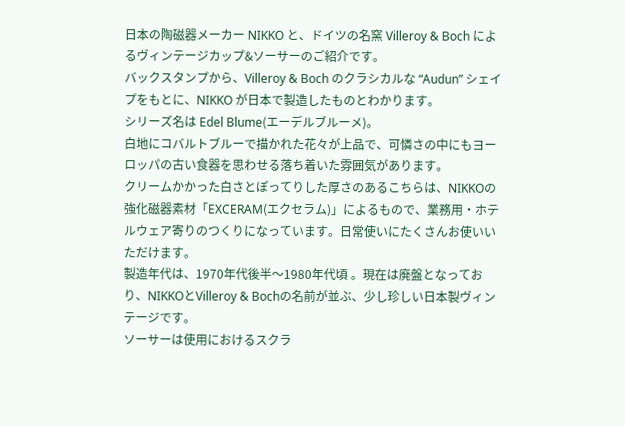日本の陶磁器メーカー NIKKO と、ドイツの名窯 Villeroy & Boch によるヴィンテージカップ&ソーサーのご紹介です。
バックスタンプから、Villeroy & Boch のクラシカルな “Audun” シェイプをもとに、NIKKO が日本で製造したものとわかります。
シリーズ名は Edel Blume(エーデルブルーメ)。
白地にコバルトブルーで描かれた花々が上品で、可憐さの中にもヨーロッパの古い食器を思わせる落ち着いた雰囲気があります。
クリームかかった白さとぽってりした厚さのあるこちらは、NIKKOの強化磁器素材「EXCERAM(エクセラム)」によるもので、業務用・ホテルウェア寄りのつくりになっています。日常使いにたくさんお使いいただけます。
製造年代は、1970年代後半〜1980年代頃 。現在は廃盤となっており、NIKKOとVilleroy & Bochの名前が並ぶ、少し珍しい日本製ヴィンテージです。
ソーサーは使用におけるスクラ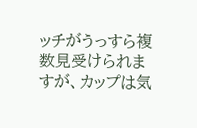ッチがうっすら複数見受けられますが、カップは気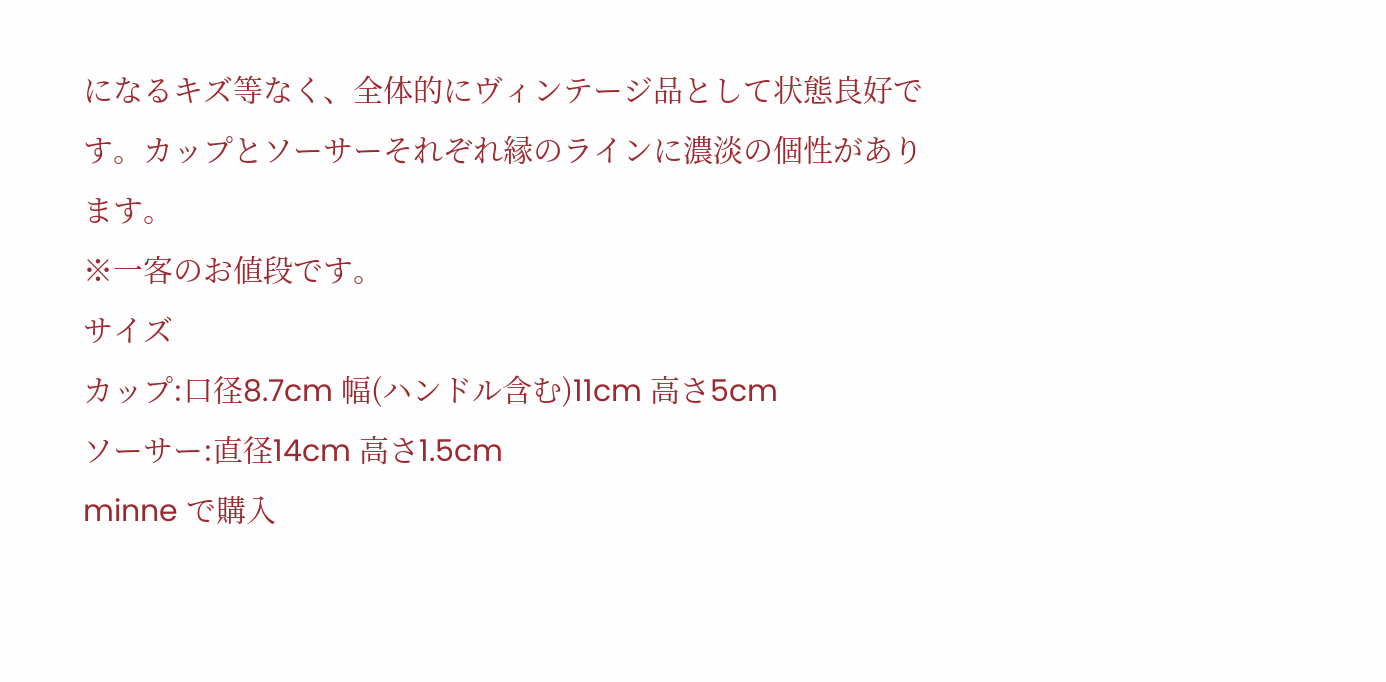になるキズ等なく、全体的にヴィンテージ品として状態良好です。カップとソーサーそれぞれ縁のラインに濃淡の個性があります。
※一客のお値段です。
サイズ
カップ:口径8.7cm 幅(ハンドル含む)11cm 高さ5cm
ソーサー:直径14cm 高さ1.5cm
minne で購入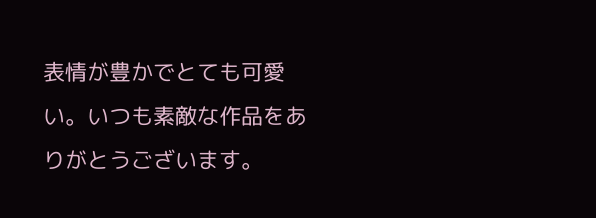表情が豊かでとても可愛い。いつも素敵な作品をありがとうございます。